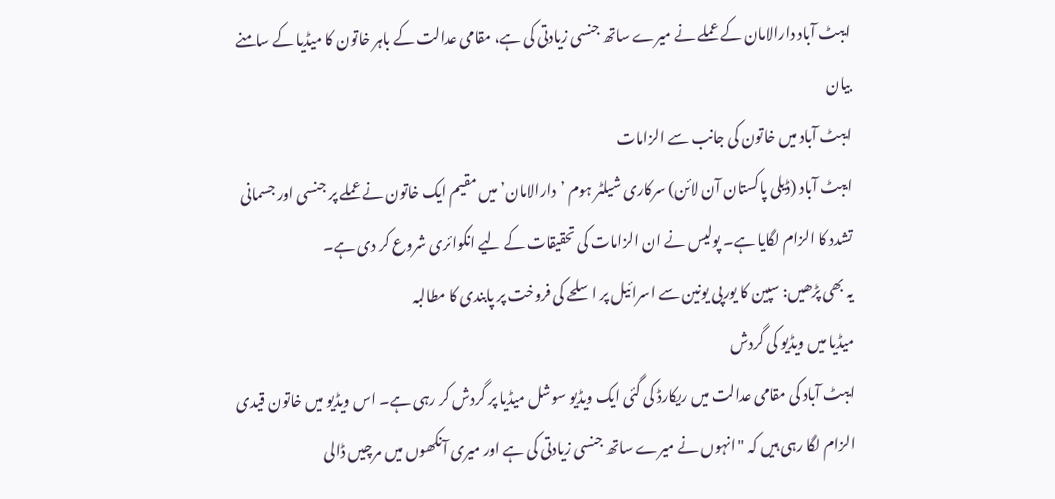ایبٹ آباد دارالامان کے عملے نے میرے ساتھ جنسی زیادتی کی ہے، مقامی عدالت کے باہر خاتون کا میڈیا کے سامنے بیان
ایبٹ آباد میں خاتون کی جانب سے الزامات
ایبٹ آباد (ڈیلی پاکستان آن لائن) سرکاری شیلٹر ہوم ’دارالامان’ میں مقیم ایک خاتون نے عملے پر جنسی اور جسمانی تشدد کا الزام لگایا ہے۔ پولیس نے ان الزامات کی تحقیقات کے لیے انکوائری شروع کر دی ہے۔
یہ بھی پڑھیں: سپین کا یورپی یونین سے اسرائیل پر اسلحے کی فروخت پر پابندی کا مطالبہ
میڈیا میں ویڈیو کی گردش
ایبٹ آباد کی مقامی عدالت میں ریکارڈ کی گئی ایک ویڈیو سوشل میڈیا پر گردش کر رہی ہے۔ اس ویڈیو میں خاتون قیدی الزام لگا رہی ہیں کہ "انہوں نے میرے ساتھ جنسی زیادتی کی ہے اور میری آنکھوں میں مرچیں ڈالی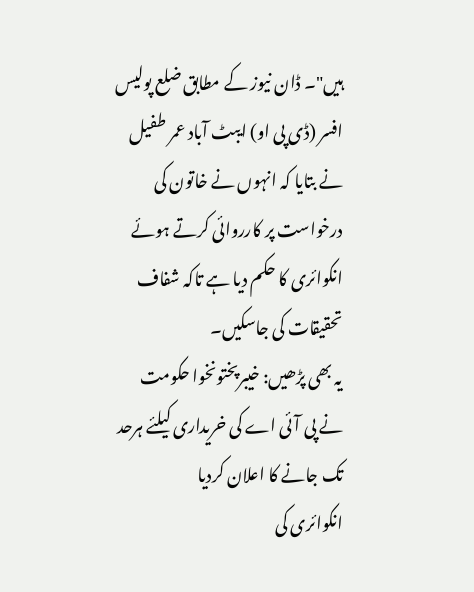ہیں"۔ ڈان نیوز کے مطابق ضلع پولیس افسر (ڈی پی او) ایبٹ آباد عمر طفیل نے بتایا کہ انہوں نے خاتون کی درخواست پر کارروائی کرتے ہوئے انکوائری کا حکم دیا ہے تاکہ شفاف تحقیقات کی جاسکیں۔
یہ بھی پڑھیں: خیبرپختونخوا حکومت نے پی آئی اے کی خریداری کیلئے ہرحد تک جانے کا اعلان کردیا
انکوائری کی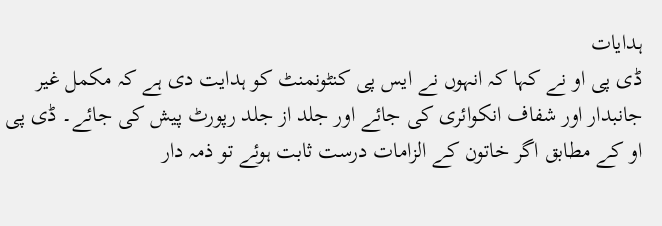ہدایات
ڈی پی او نے کہا کہ انہوں نے ایس پی کنٹونمنٹ کو ہدایت دی ہے کہ مکمل غیر جانبدار اور شفاف انکوائری کی جائے اور جلد از جلد رپورٹ پیش کی جائے۔ ڈی پی او کے مطابق اگر خاتون کے الزامات درست ثابت ہوئے تو ذمہ دار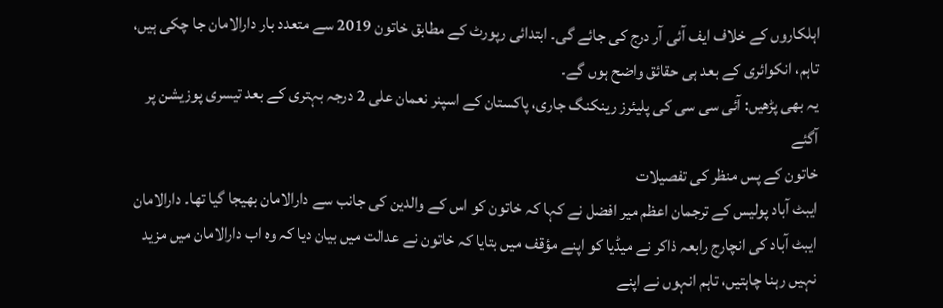اہلکاروں کے خلاف ایف آئی آر درج کی جائے گی۔ ابتدائی رپورٹ کے مطابق خاتون 2019 سے متعدد بار دارالامان جا چکی ہیں، تاہم، انکوائری کے بعد ہی حقائق واضح ہوں گے۔
یہ بھی پڑھیں: آئی سی سی کی پلیئرز رینکنگ جاری، پاکستان کے اسپنر نعمان علی 2 درجہ بہتری کے بعد تیسری پوزیشن پر آگئے
خاتون کے پس منظر کی تفصیلات
ایبٹ آباد پولیس کے ترجمان اعظم میر افضل نے کہا کہ خاتون کو اس کے والدین کی جانب سے دارالامان بھیجا گیا تھا۔ دارالامان ایبٹ آباد کی انچارج رابعہ ذاکر نے میڈیا کو اپنے مؤقف میں بتایا کہ خاتون نے عدالت میں بیان دیا کہ وہ اب دارالامان میں مزید نہیں رہنا چاہتیں، تاہم انہوں نے اپنے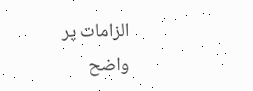الزامات پر واضح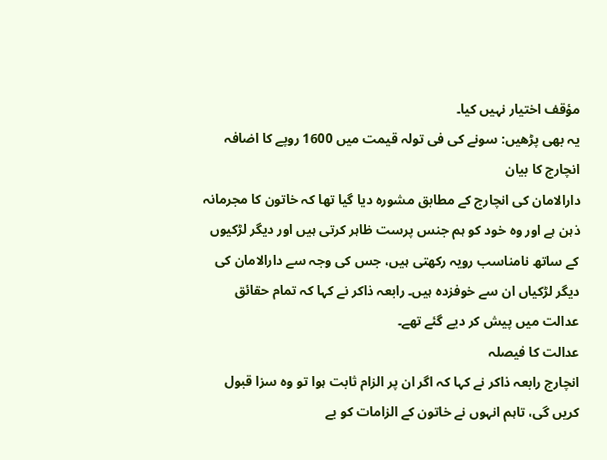مؤقف اختیار نہیں کیا۔
یہ بھی پڑھیں: سونے کی فی تولہ قیمت میں 1600 روپے کا اضافہ
انچارج کا بیان
دارالامان کی انچارج کے مطابق مشورہ دیا گیا تھا کہ خاتون کا مجرمانہ ذہن ہے اور وہ خود کو ہم جنس پرست ظاہر کرتی ہیں اور دیگر لڑکیوں کے ساتھ نامناسب رویہ رکھتی ہیں، جس کی وجہ سے دارالامان کی دیگر لڑکیاں ان سے خوفزدہ ہیں۔ رابعہ ذاکر نے کہا کہ تمام حقائق عدالت میں پیش کر دیے گئے تھے۔
عدالت کا فیصلہ
انچارج رابعہ ذاکر نے کہا کہ اگر ان پر الزام ثابت ہوا تو وہ سزا قبول کریں گی، تاہم انہوں نے خاتون کے الزامات کو بے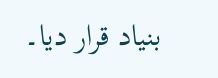بنیاد قرار دیا۔